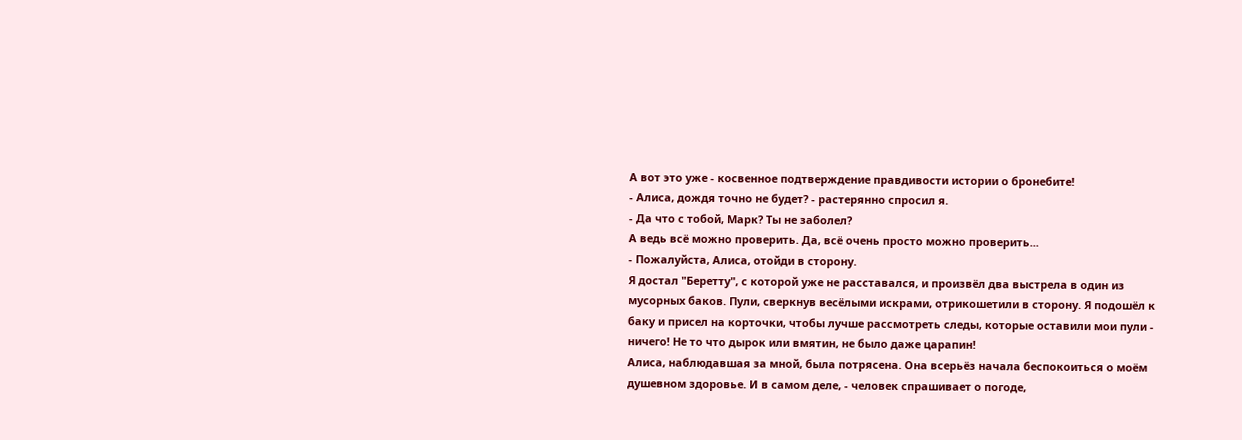А вот это уже - косвенное подтверждение правдивости истории о бронебите!
- Алиса, дождя точно не будет? - растерянно спросил я.
- Да что с тобой, Марк? Ты не заболел?
А ведь всё можно проверить. Да, всё очень просто можно проверить...
- Пожалуйста, Алиса, отойди в сторону.
Я достал "Беретту", с которой уже не расставался, и произвёл два выстрела в один из мусорных баков. Пули, сверкнув весёлыми искрами, отрикошетили в сторону. Я подошёл к баку и присел на корточки, чтобы лучше рассмотреть следы, которые оставили мои пули - ничего! Не то что дырок или вмятин, не было даже царапин!
Алиса, наблюдавшая за мной, была потрясена. Она всерьёз начала беспокоиться о моём душевном здоровье. И в самом деле, - человек спрашивает о погоде,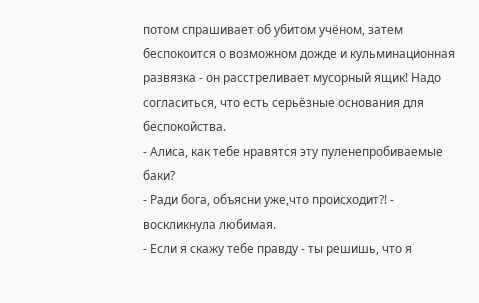потом спрашивает об убитом учёном, затем беспокоится о возможном дожде и кульминационная развязка - он расстреливает мусорный ящик! Надо согласиться, что есть серьёзные основания для беспокойства.
- Алиса, как тебе нравятся эту пуленепробиваемые баки?
- Ради бога, объясни уже,что происходит?! - воскликнула любимая.
- Если я скажу тебе правду - ты решишь, что я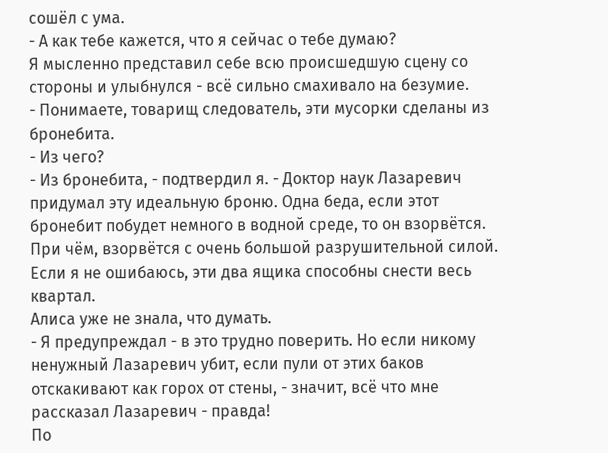сошёл с ума.
- А как тебе кажется, что я сейчас о тебе думаю?
Я мысленно представил себе всю происшедшую сцену со стороны и улыбнулся - всё сильно смахивало на безумие.
- Понимаете, товарищ следователь, эти мусорки сделаны из бронебита.
- Из чего?
- Из бронебита, - подтвердил я. - Доктор наук Лазаревич придумал эту идеальную броню. Одна беда, если этот бронебит побудет немного в водной среде, то он взорвётся. При чём, взорвётся с очень большой разрушительной силой. Если я не ошибаюсь, эти два ящика способны снести весь квартал.
Алиса уже не знала, что думать.
- Я предупреждал - в это трудно поверить. Но если никому ненужный Лазаревич убит, если пули от этих баков отскакивают как горох от стены, - значит, всё что мне рассказал Лазаревич - правда!
По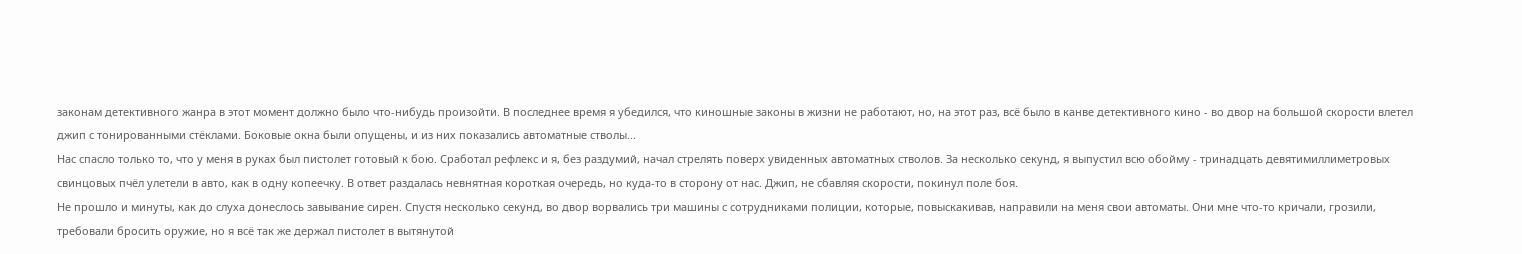законам детективного жанра в этот момент должно было что-нибудь произойти. В последнее время я убедился, что киношные законы в жизни не работают, но, на этот раз, всё было в канве детективного кино - во двор на большой скорости влетел джип с тонированными стёклами. Боковые окна были опущены, и из них показались автоматные стволы...
Нас спасло только то, что у меня в руках был пистолет готовый к бою. Сработал рефлекс и я, без раздумий, начал стрелять поверх увиденных автоматных стволов. За несколько секунд, я выпустил всю обойму - тринадцать девятимиллиметровых свинцовых пчёл улетели в авто, как в одну копеечку. В ответ раздалась невнятная короткая очередь, но куда-то в сторону от нас. Джип, не сбавляя скорости, покинул поле боя.
Не прошло и минуты, как до слуха донеслось завывание сирен. Спустя несколько секунд, во двор ворвались три машины с сотрудниками полиции, которые, повыскакивав, направили на меня свои автоматы. Они мне что-то кричали, грозили, требовали бросить оружие, но я всё так же держал пистолет в вытянутой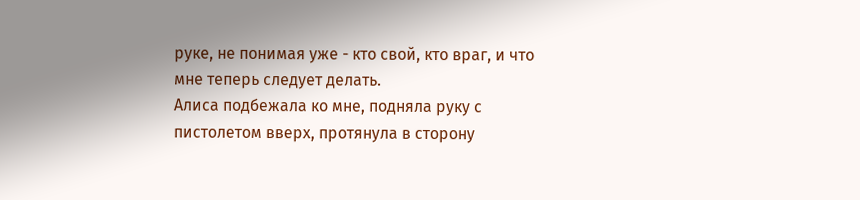руке, не понимая уже - кто свой, кто враг, и что мне теперь следует делать.
Алиса подбежала ко мне, подняла руку с пистолетом вверх, протянула в сторону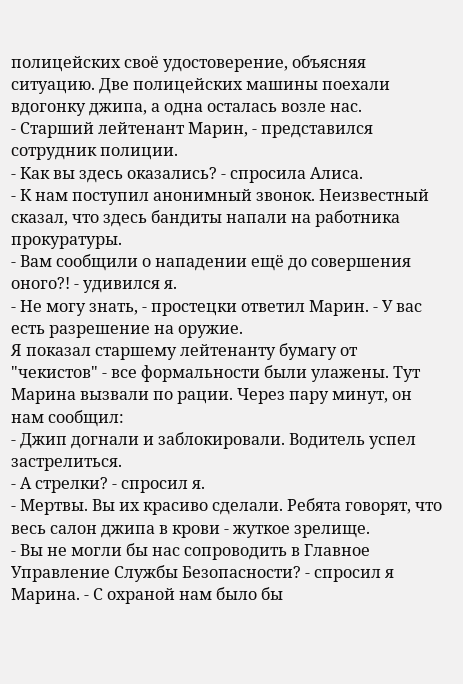полицейских своё удостоверение, объясняя ситуацию. Две полицейских машины поехали вдогонку джипа, а одна осталась возле нас.
- Старший лейтенант Марин, - представился сотрудник полиции.
- Как вы здесь оказались? - спросила Алиса.
- К нам поступил анонимный звонок. Неизвестный сказал, что здесь бандиты напали на работника прокуратуры.
- Вам сообщили о нападении ещё до совершения оного?! - удивился я.
- Не могу знать, - простецки ответил Марин. - У вас есть разрешение на оружие.
Я показал старшему лейтенанту бумагу от "чекистов" - все формальности были улажены. Тут Марина вызвали по рации. Через пару минут, он нам сообщил:
- Джип догнали и заблокировали. Водитель успел застрелиться.
- А стрелки? - спросил я.
- Мертвы. Вы их красиво сделали. Ребята говорят, что весь салон джипа в крови - жуткое зрелище.
- Вы не могли бы нас сопроводить в Главное Управление Службы Безопасности? - спросил я Марина. - С охраной нам было бы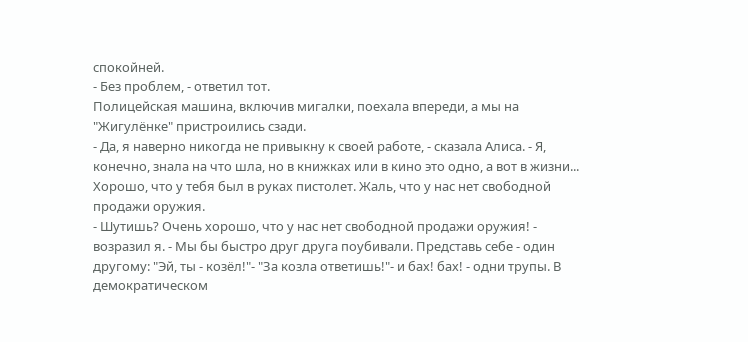спокойней.
- Без проблем, - ответил тот.
Полицейская машина, включив мигалки, поехала впереди, а мы на "Жигулёнке" пристроились сзади.
- Да, я наверно никогда не привыкну к своей работе, - сказала Алиса. - Я, конечно, знала на что шла, но в книжках или в кино это одно, а вот в жизни... Хорошо, что у тебя был в руках пистолет. Жаль, что у нас нет свободной продажи оружия.
- Шутишь? Очень хорошо, что у нас нет свободной продажи оружия! - возразил я. - Мы бы быстро друг друга поубивали. Представь себе - один другому: "Эй, ты - козёл!"- "За козла ответишь!"- и бах! бах! - одни трупы. В демократическом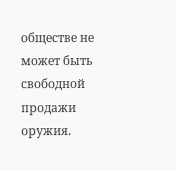обществе не может быть свободной продажи оружия.